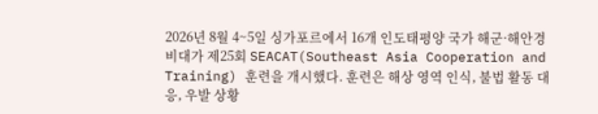2026년 8월 4~5일 싱가포르에서 16개 인도태평양 국가 해군·해안경비대가 제25회 SEACAT(Southeast Asia Cooperation and Training) 훈련을 개시했다. 훈련은 해상 영역 인식, 불법 활동 대응, 우발 상황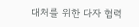대처를 위한 다자 협력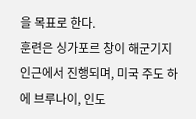을 목표로 한다.
훈련은 싱가포르 창이 해군기지 인근에서 진행되며, 미국 주도 하에 브루나이, 인도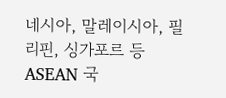네시아, 말레이시아, 필리핀, 싱가포르 등 ASEAN 국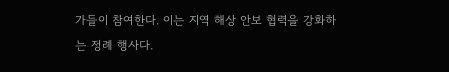가들이 참여한다. 이는 지역 해상 안보 협력을 강화하는 정례 행사다.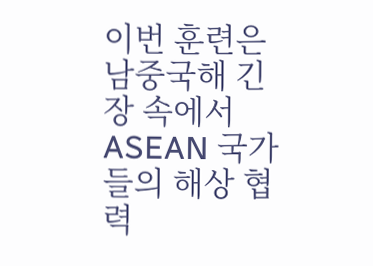이번 훈련은 남중국해 긴장 속에서 ASEAN 국가들의 해상 협력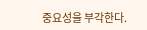중요성을 부각한다.